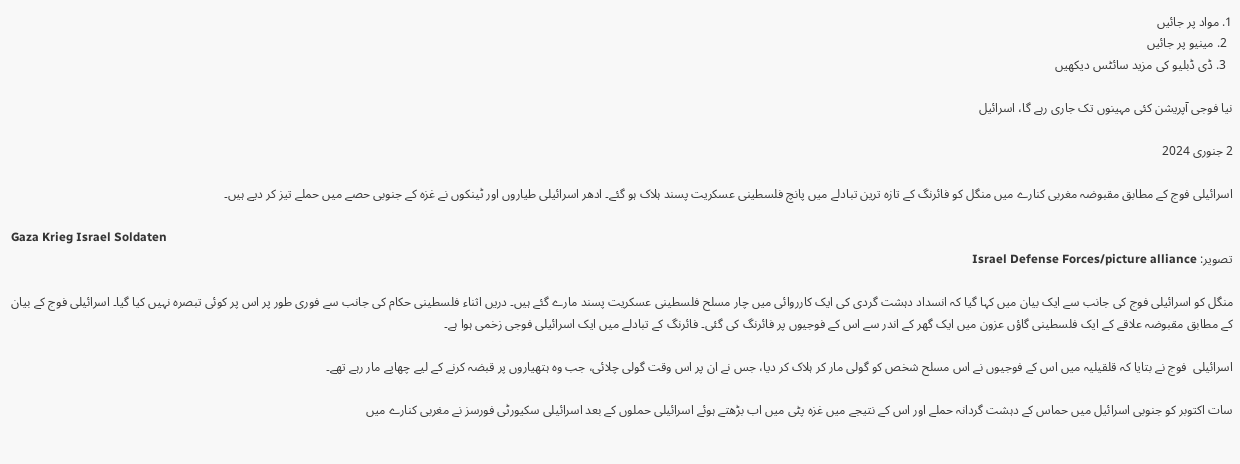1. مواد پر جائیں
  2. مینیو پر جائیں
  3. ڈی ڈبلیو کی مزید سائٹس دیکھیں

نیا فوجی آپریشن کئی مہینوں تک جاری رہے گا، اسرائیل

2 جنوری 2024

اسرائیلی فوج کے مطابق مقبوضہ مغربی کنارے میں منگل کو فائرنگ کے تازہ ترین تبادلے میں پانچ فلسطینی عسکریت پسند ہلاک ہو گئے۔ ادھر اسرائیلی طیاروں اور ٹینکوں نے غزہ کے جنوبی حصے میں حملے تیز کر دیے ہیں۔

Gaza Krieg Israel Soldaten
تصویر: Israel Defense Forces/picture alliance

منگل کو اسرائیلی فوج کی جانب سے ایک بیان میں کہا گیا کہ انسداد دہشت گردی کی ایک کارروائی میں چار مسلح فلسطینی عسکریت پسند مارے گئے ہیں۔ دریں اثناء فلسطینی حکام کی جانب سے فوری طور پر اس پر کوئی تبصرہ نہیں کیا گیا۔ اسرائیلی فوج کے بیان کے مطابق مقبوضہ علاقے کے ایک فلسطینی گاؤں عزون میں ایک گھر کے اندر سے اس کے فوجیوں پر فائرنگ کی گئی۔ فائرنگ کے تبادلے میں ایک اسرائیلی فوجی زخمی ہوا ہے۔

اسرائیلی  فوج نے بتایا کہ قلقیلیہ میں اس کے فوجیوں نے اس مسلح شخص کو گولی مار کر ہلاک کر دیا، جس نے ان پر اس وقت گولی چلائی، جب وہ ہتھیاروں پر قبضہ کرنے کے لیے چھاپے مار رہے تھے۔

سات اکتوبر کو جنوبی اسرائیل میں حماس کے دہشت گردانہ حملے اور اس کے نتیجے میں غزہ پٹی میں اب بڑھتے ہوئے اسرائیلی حملوں کے بعد اسرائیلی سکیورٹی فورسز نے مغربی کنارے میں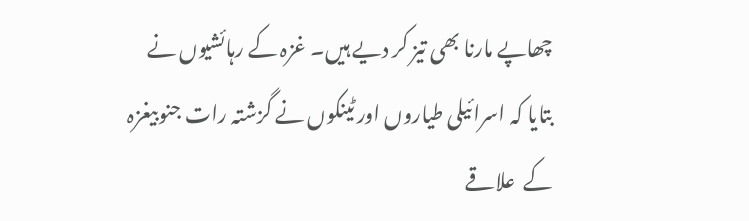چھاپے مارنا بھی تیز کر دیے ہیں۔ غزہ کے رہائشیوں نے بتایا کہ اسرائیلی طیاروں اور ٹینکوں نے گزشتہ رات جنوبیغزہ کے  علاقے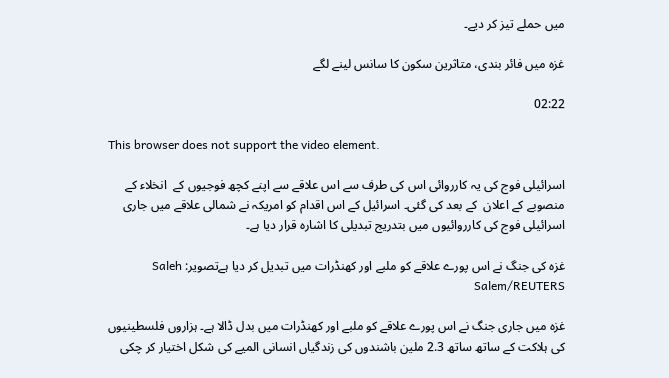میں حملے تیز کر دیے۔

غزہ میں فائر بندی، متاثرین سکون کا سانس لینے لگے

02:22

This browser does not support the video element.

اسرائیلی فوج کی یہ کارروائی اس کی طرف سے اس علاقے سے اپنے کچھ فوجیوں کے  انخلاء کے منصوبے کے اعلان  کے بعد کی گئی۔ اسرائیل کے اس اقدام کو امریکہ نے شمالی علاقے میں جاری اسرائیلی فوج کی کارروائیوں میں بتدریج تبدیلی کا اشارہ قرار دیا ہے۔

غزہ کی جنگ نے اس پورے علاقے کو ملبے اور کھنڈرات میں تبدیل کر دیا ہےتصویر: Saleh Salem/REUTERS

غزہ میں جاری جنگ نے اس پورے علاقے کو ملبے اور کھنڈرات میں بدل ڈالا ہے۔ ہزاروں فلسطینیوں کی ہلاکت کے ساتھ ساتھ 2.3 ملین باشندوں کی زندگیاں انسانی المیے کی شکل اختیار کر چکی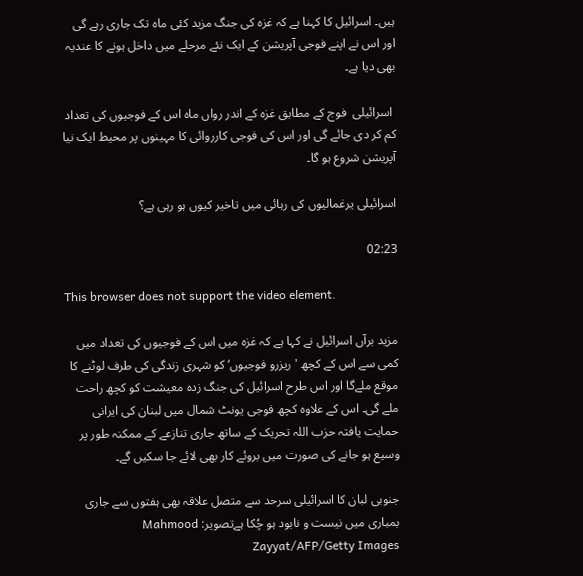ہیں۔ اسرائیل کا کہنا ہے کہ غزہ کی جنگ مزید کئی ماہ تک جاری رہے گی اور اس نے اپنے فوجی آپریشن کے ایک نئے مرحلے میں داخل ہونے کا عندیہ بھی دیا ہے۔

 اسرائیلی  فوج کے مطابق غزہ کے اندر رواں ماہ اس کے فوجیوں کی تعداد کم کر دی جائے گی اور اس کی فوجی کارروائی کا مہینوں پر محیط ایک نیا آپریشن شروع ہو گا۔

اسرائیلی یرغمالیوں کی رہائی میں تاخیر کیوں ہو رہی ہے؟

02:23

This browser does not support the video element.

مزید برآں اسرائیل نے کہا ہے کہ غزہ میں اس کے فوجیوں کی تعداد میں کمی سے اس کے کچھ 'ریزرو فوجیوں‘ کو شہری زندگی کی طرف لوٹنے کا موقع ملےگا اور اس طرح اسرائیل کی جنگ زدہ معیشت کو کچھ راحت ملے گی۔ اس کے علاوہ کچھ فوجی یونٹ شمال میں لبنان کی ایرانی حمایت یافتہ حزب اللہ تحریک کے ساتھ جاری تنازعے کے ممکنہ طور پر وسیع ہو جانے کی صورت میں بروئے کار بھی لائے جا سکیں گے۔

جنوبی لبان کا اسرائیلی سرحد سے متصل علاقہ بھی ہفتوں سے جاری بمباری میں نیست و نابود ہو چُکا ہےتصویر: Mahmood Zayyat/AFP/Getty Images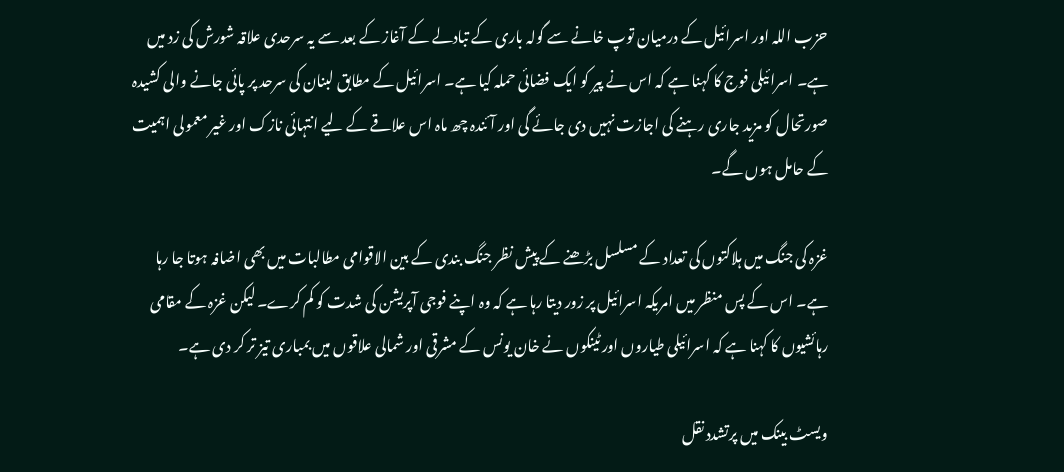حزب اللہ اور اسرائیل کے درمیان توپ خانے سے گولہ باری کے تبادلے کے آغاز کے بعد سے یہ سرحدی علاقہ شورش کی زد میں ہے۔ اسرائیلی فوج کا کہنا ہے کہ اس نے پیر کو ایک فضائی حملہ کیا ہے۔ اسرائیل کے مطابق لبنان کی سرحد پر پائی جانے والی کشیدہ صورتحال کو مزید جاری رہنے کی اجازت نہیں دی جائے گی اور آئندہ چھ ماہ اس علاقے کے لیے انتہائی نازک اور غیر معمولی اہمیت کے حامل ہوں گے۔

غزہ کی جنگ میں ہلاکتوں کی تعداد کے مسلسل بڑھنے کے پیش نظر جنگ بندی کے بین الاقوامی مطالبات میں بھی اضافہ ہوتا جا رہا ہے۔ اس کے پس منظر میں امریکہ اسرائیل پر زور دیتا رہا ہے کہ وہ اپنے فوجی آپریشن کی شدت کو کم کرے۔ لیکن غزہ کے مقامی رہائشیوں کا کہنا ہے کہ اسرائیلی طیاروں اور ٹینکوں نے خان یونس کے مشرقی اور شمالی علاقوں میں بمباری تیز تر کر دی ہے۔

ویسٹ بینک میں پرتشدد نقل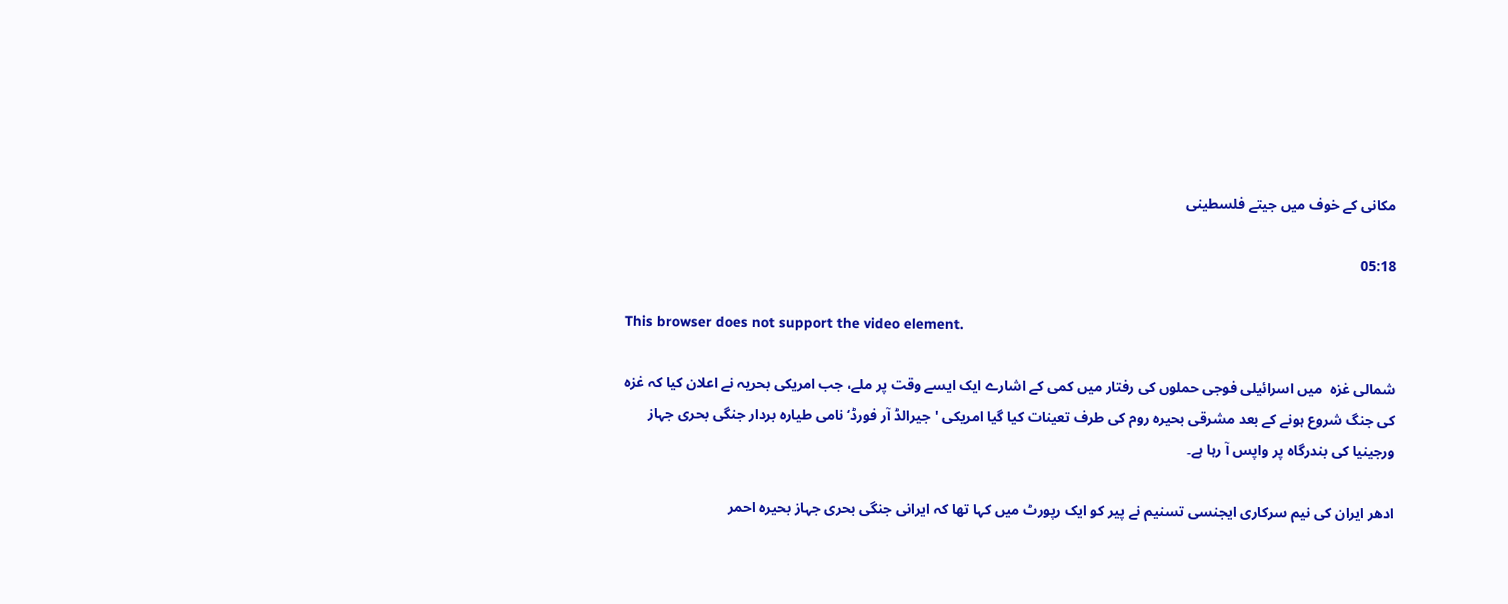مکانی کے خوف میں جیتے فلسطینی

05:18

This browser does not support the video element.

شمالی غزہ  میں اسرائیلی فوجی حملوں کی رفتار میں کمی کے اشارے ایک ایسے وقت پر ملے، جب امریکی بحریہ نے اعلان کیا کہ غزہ کی جنگ شروع ہونے کے بعد مشرقی بحیرہ روم کی طرف تعینات کیا گیا امریکی 'جیرالڈ آر فورڈ‘ نامی طیارہ بردار جنگی بحری جہاز ورجینیا کی بندرگاہ پر واپس آ رہا ہے۔

ادھر ایران کی نیم سرکاری ایجنسی تسنیم نے پیر کو ایک رپورٹ میں کہا تھا کہ ایرانی جنگی بحری جہاز بحیرہ احمر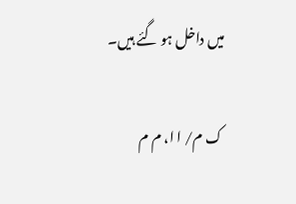میں داخل ہو گئے ہیں۔

 ک م/ ا ا، م م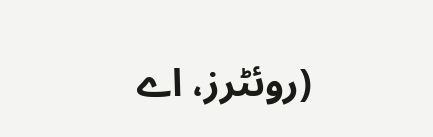(روئٹرز، اے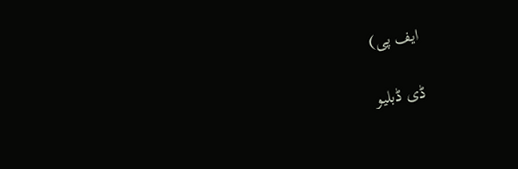ایف پی)

ڈی ڈبلیو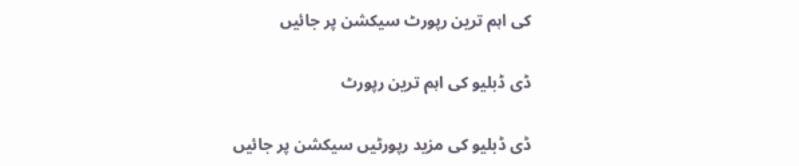کی اہم ترین رپورٹ سیکشن پر جائیں

ڈی ڈبلیو کی اہم ترین رپورٹ

ڈی ڈبلیو کی مزید رپورٹیں سیکشن پر جائیں